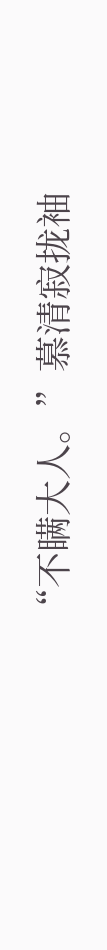“不瞒大人。”慕清寂拢袖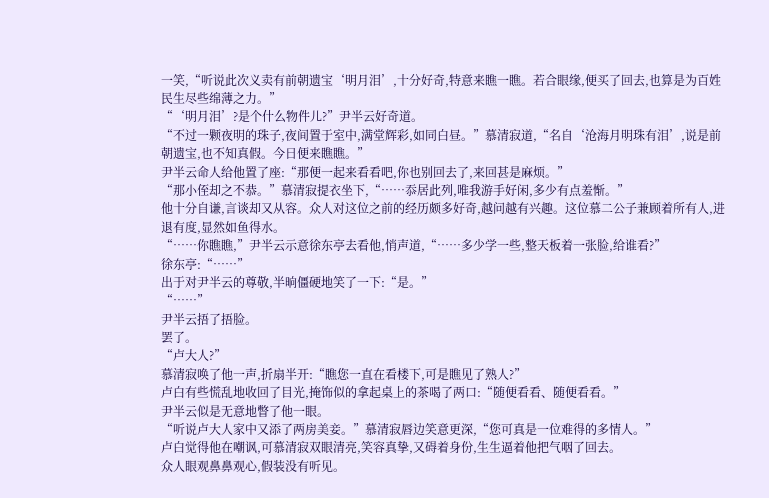一笑,“听说此次义卖有前朝遗宝‘明月泪’,十分好奇,特意来瞧一瞧。若合眼缘,便买了回去,也算是为百姓民生尽些绵薄之力。”
“‘明月泪’?是个什么物件儿?”尹半云好奇道。
“不过一颗夜明的珠子,夜间置于室中,满堂辉彩,如同白昼。”慕清寂道,“名自‘沧海月明珠有泪’,说是前朝遗宝,也不知真假。今日便来瞧瞧。”
尹半云命人给他置了座:“那便一起来看看吧,你也别回去了,来回甚是麻烦。”
“那小侄却之不恭。”慕清寂提衣坐下,“……忝居此列,唯我游手好闲,多少有点羞惭。”
他十分自谦,言谈却又从容。众人对这位之前的经历颇多好奇,越问越有兴趣。这位慕二公子兼顾着所有人,进退有度,显然如鱼得水。
“……你瞧瞧,”尹半云示意徐东亭去看他,悄声道,“……多少学一些,整天板着一张脸,给谁看?”
徐东亭:“……”
出于对尹半云的尊敬,半晌僵硬地笑了一下:“是。”
“……”
尹半云捂了捂脸。
罢了。
“卢大人?”
慕清寂唤了他一声,折扇半开:“瞧您一直在看楼下,可是瞧见了熟人?”
卢白有些慌乱地收回了目光,掩饰似的拿起桌上的茶喝了两口:“随便看看、随便看看。”
尹半云似是无意地瞥了他一眼。
“听说卢大人家中又添了两房美妾。”慕清寂唇边笑意更深,“您可真是一位难得的多情人。”
卢白觉得他在嘲讽,可慕清寂双眼清亮,笑容真挚,又碍着身份,生生逼着他把气咽了回去。
众人眼观鼻鼻观心,假装没有听见。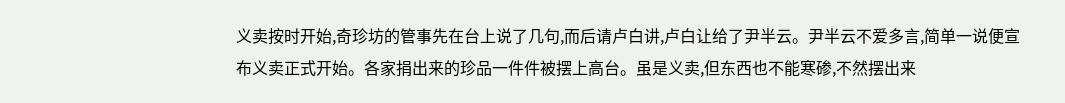义卖按时开始,奇珍坊的管事先在台上说了几句,而后请卢白讲,卢白让给了尹半云。尹半云不爱多言,简单一说便宣布义卖正式开始。各家捐出来的珍品一件件被摆上高台。虽是义卖,但东西也不能寒碜,不然摆出来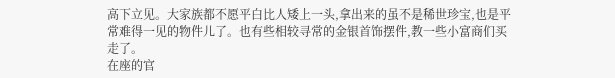高下立见。大家族都不愿平白比人矮上一头,拿出来的虽不是稀世珍宝,也是平常难得一见的物件儿了。也有些相较寻常的金银首饰摆件,教一些小富商们买走了。
在座的官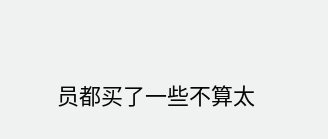员都买了一些不算太